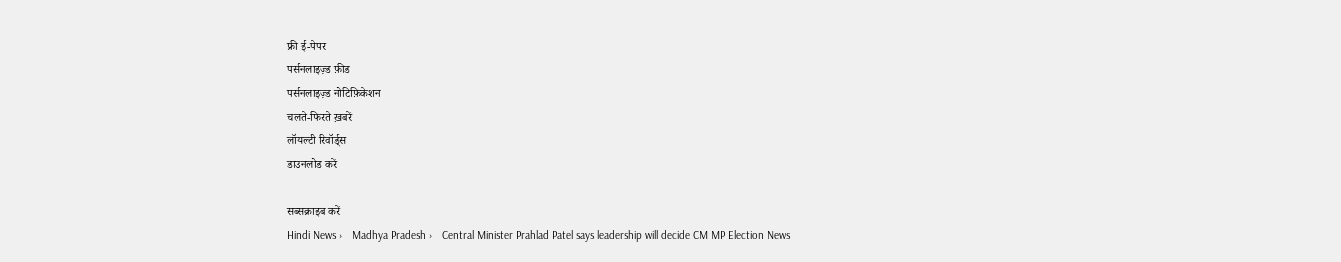फ्री ई-पेपर
पर्सनलाइज़्ड फ़ीड
पर्सनलाइज़्ड नोटिफ़िकेशन
चलते-फिरते ख़बरें
लॉयल्टी रिवॉर्ड्स
डाउनलोड करें

सब्सक्राइब करें
Hindi News ›   Madhya Pradesh ›   Central Minister Prahlad Patel says leadership will decide CM MP Election News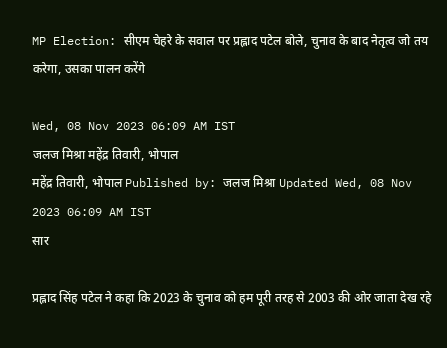MP Election: सीएम चेहरे के सवाल पर प्रह्लाद पटेल बोले, चुनाव के बाद नेतृत्व जो तय करेगा, उसका पालन करेंगे

Wed, 08 Nov 2023 06:09 AM IST
जलज मिश्रा महेंद्र तिवारी, भोपाल
महेंद्र तिवारी, भोपाल Published by: जलज मिश्रा Updated Wed, 08 Nov 2023 06:09 AM IST
सार

प्रह्लाद सिंह पटेल ने कहा कि 2023 के चुनाव को हम पूरी तरह से 2003 की ओर जाता देख रहे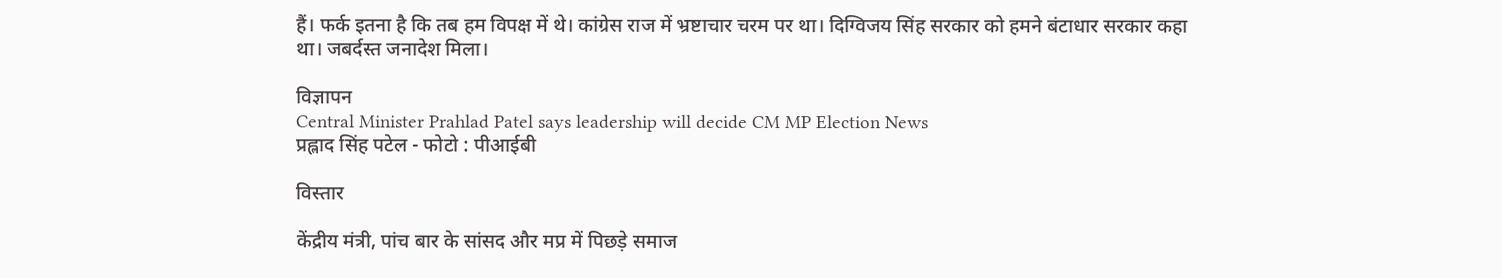हैं। फर्क इतना है कि तब हम विपक्ष में थे। कांग्रेस राज में भ्रष्टाचार चरम पर था। दिग्विजय सिंह सरकार को हमने बंटाधार सरकार कहा था। जबर्दस्त जनादेश मिला।

विज्ञापन
Central Minister Prahlad Patel says leadership will decide CM MP Election News
प्रह्लाद सिंह पटेल - फोटो : पीआईबी

विस्तार

केंद्रीय मंत्री, पांच बार के सांसद और मप्र में पिछड़े समाज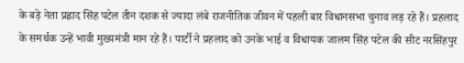के बड़े नेता प्रह्लाद सिंह पटेल तीन दशक से ज्यादा लंबे राजनीतिक जीवन में पहली बार विधानसभा चुनाव लड़ रहे हैं। प्रहलाद के समर्थक उन्हें भावी मुख्यमंत्री मान रहे हैं। पार्टी ने प्रहलाद को उनके भाई व विधायक जालम सिंह पटेल की सीट नरसिंहपुर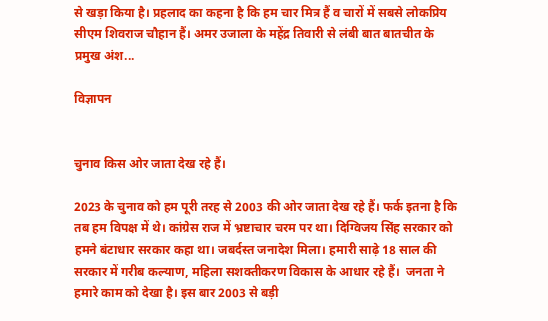से खड़ा किया है। प्रहलाद का कहना है कि हम चार मित्र हैं व चारों में सबसे लोकप्रिय सीएम शिवराज चौहान हैं। अमर उजाला के महेंद्र तिवारी से लंबी बात बातचीत के प्रमुख अंश...

विज्ञापन


चुनाव किस ओर जाता देख रहे हैं।

2023 के चुनाव को हम पूरी तरह से 2003 की ओर जाता देख रहे हैं। फर्क इतना है कि तब हम विपक्ष में थे। कांग्रेस राज में भ्रष्टाचार चरम पर था। दिग्विजय सिंह सरकार को हमने बंटाधार सरकार कहा था। जबर्दस्त जनादेश मिला। हमारी साढ़े 18 साल की सरकार में गरीब कल्याण, महिला सशक्तीकरण विकास के आधार रहे हैं।  जनता ने हमारे काम को देखा है। इस बार 2003 से बड़ी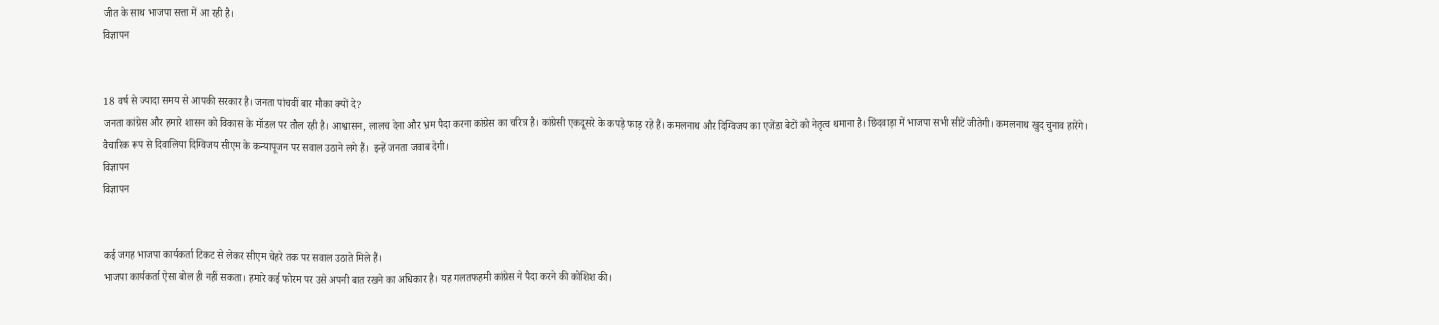जीत के साथ भाजपा सत्ता में आ रही है।
विज्ञापन


18 वर्ष से ज्यादा समय से आपकी सरकार है। जनता पांचवीं बार मौका क्यों दे?
जनता कांग्रेस और हमारे शासन को विकास के मॉडल पर तौल रही है। आश्वासन, लालच देना और भ्रम पैदा करना कांग्रेस का चरित्र है। कांग्रेसी एकदूसरे के कपड़े फाड़ रहे हैं। कमलनाथ और दिग्विजय का एजेंडा बेटों को नेतृत्व थमाना है। छिंदवाड़ा में भाजपा सभी सीटें जीतेगी। कमलनाथ खुद चुनाव हारेंगे। वैचारिक रूप से दिवालिया दिग्विजय सीएम के कन्यापूजन पर सवाल उठाने लगे हैं।  इन्हें जनता जवाब देगी।
विज्ञापन
विज्ञापन


कई जगह भाजपा कार्यकर्ता टिकट से लेकर सीएम चेहरे तक पर सवाल उठाते मिले हैं।
भाजपा कार्यकर्ता ऐसा बोल ही नहीं सकता। हमारे कई फोरम पर उसे अपनी बात रखने का अधिकार है। यह गलतफहमी कांग्रेस ने पैदा करने की कोशिश की।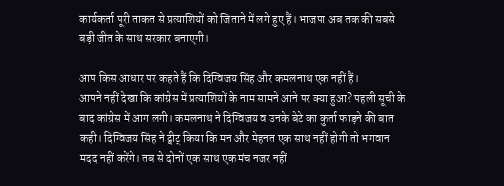कार्यकर्ता पूरी ताकत से प्रत्याशियों को जिताने में लगे हुए हैं। भाजपा अब तक की सबसे बड़ी जीत के साथ सरकार बनाएगी।

आप किस आधार पर कहते हैं कि दिग्विजय सिंह और कमलनाथ एक नहीं हैं।
आपने नहीं देखा कि कांग्रेस में प्रत्याशियों के नाम सामने आने पर क्या हुआ? पहली सूची के बाद कांग्रेस में आग लगी। कमलनाथ ने दिग्विजय व उनके बेटे का कुर्ता फाड़ने की बात कही। दिग्विजय सिंह ने ट्वीट् किया कि मन और मेहनत एक साथ नहीं होगी तो भगवान मदद नहीं करेंगे। तब से दोनों एक साथ एक मंच नजर नहीं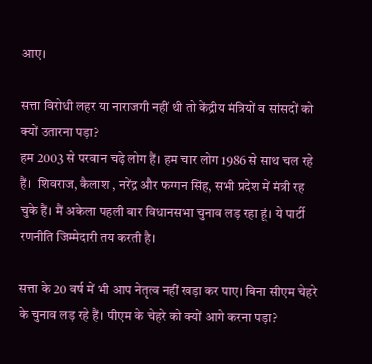आए।

सत्ता विरोधी लहर या नाराजगी नहीं थी तो केंद्रीय मंत्रियों व सांसदों को क्यों उतारना पड़ा?
हम 2003 से परवान चढ़े लोग हैं। हम चार लोग 1986 से साथ चल रहे हैं।  शिवराज, कैलाश , नरेंद्र और फग्गन सिंह, सभी प्रदेश में मंत्री रह चुके हैं। मैं अकेला पहली बार विधानसभा चुनाव लड़ रहा हूं। ये पार्टी रणनीति जिम्मेदारी तय करती है।

सत्ता के 20 वर्ष में भी आप नेतृत्व नहीं खड़ा कर पाए। बिना सीएम चेहरे के चुनाव लड़ रहे हैं। पीएम के चेहरे को क्यों आगे करना पड़ा?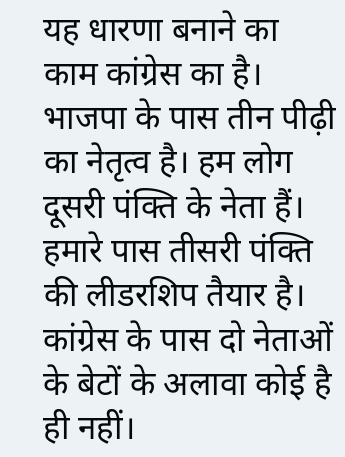यह धारणा बनाने का काम कांग्रेस का है। भाजपा के पास तीन पीढ़ी का नेतृत्व है। हम लोग दूसरी पंक्ति के नेता हैं। हमारे पास तीसरी पंक्ति की लीडरशिप तैयार है। कांग्रेस के पास दो नेताओं के बेटों के अलावा कोई है ही नहीं।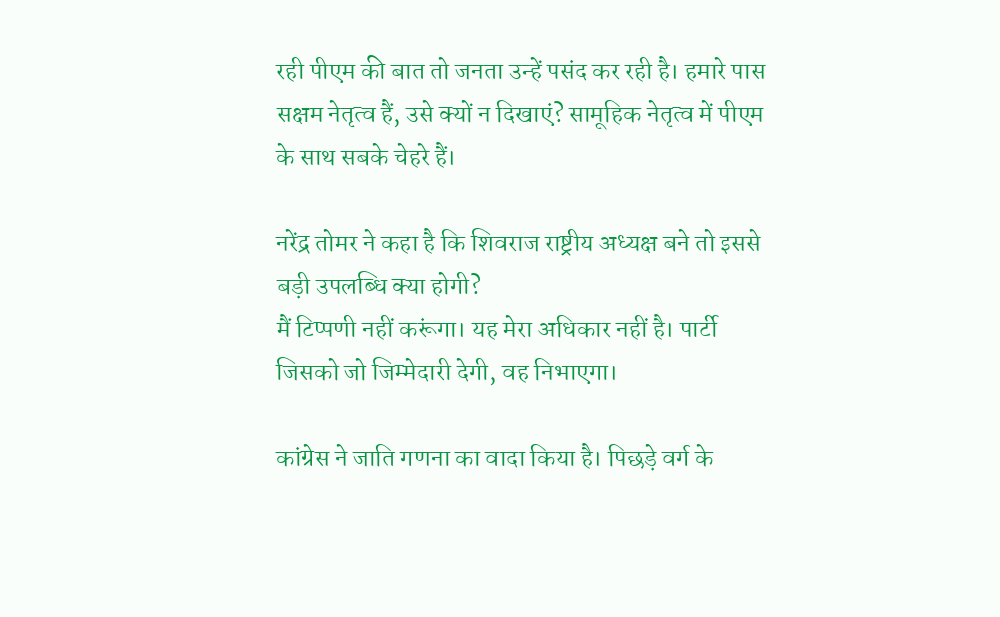रही पीएम की बात तो जनता उन्हें पसंद कर रही है। हमारे पास सक्षम नेतृत्व हैं, उसे क्यों न दिखाएं? सामूहिक नेतृत्व में पीएम के साथ सबके चेहरे हैं।

नरेंद्र तोमर ने कहा है कि शिवराज राष्ट्रीय अध्यक्ष बने तो इससे बड़ी उपलब्धि क्या होगी?
मैं टिप्पणी नहीं करूंगा। यह मेरा अधिकार नहीं है। पार्टी जिसको जो जिम्मेदारी देगी, वह निभाएगा।

कांग्रेस ने जाति गणना का वादा किया है। पिछड़े वर्ग के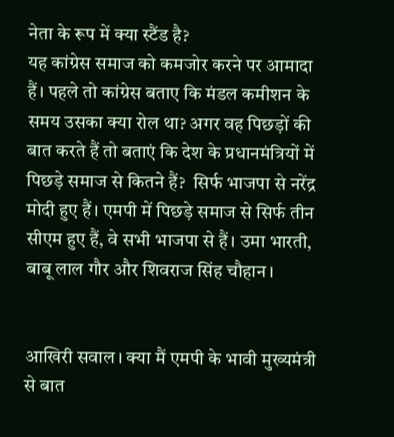नेता के रूप में क्या स्टैंड है?
यह कांग्रेस समाज को कमजोर करने पर आमादा हैं। पहले तो कांग्रेस बताए कि मंडल कमीशन के समय उसका क्या रोल था? अगर वह पिछड़ों की बात करते हैं तो बताएं कि देश के प्रधानमंत्रियों में पिछड़े समाज से कितने हैं?  सिर्फ भाजपा से नरेंद्र मोदी हुए हैं। एमपी में पिछड़े समाज से सिर्फ तीन सीएम हुए हैं, वे सभी भाजपा से हैं। उमा भारती, बाबू लाल गौर और शिवराज सिंह चौहान।


आखिरी सवाल। क्या मैं एमपी के भावी मुख्यमंत्री से बात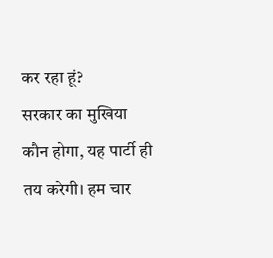कर रहा हूं?
सरकार का मुखिया कौन होगा, यह पार्टी ही तय करेगी। हम चार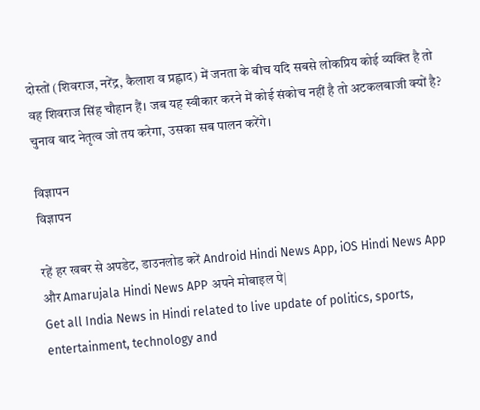दोस्तों (शिवराज, नरेंद्र, कैलाश व प्रह्लाद) में जनता के बीच यदि सबसे लोकप्रिय कोई व्यक्ति है तो वह शिवराज सिंह चौहान हैं। जब यह स्वीकार करने में कोई संकोच नहीं है तो अटकलबाजी क्यों है? चुनाव बाद नेतृत्व जो तय करेगा, उसका सब पालन करेंगे।

विज्ञापन
विज्ञापन

रहें हर खबर से अपडेट, डाउनलोड करें Android Hindi News App, iOS Hindi News App और Amarujala Hindi News APP अपने मोबाइल पे|
Get all India News in Hindi related to live update of politics, sports, entertainment, technology and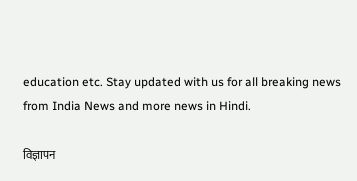education etc. Stay updated with us for all breaking news from India News and more news in Hindi.

विज्ञापन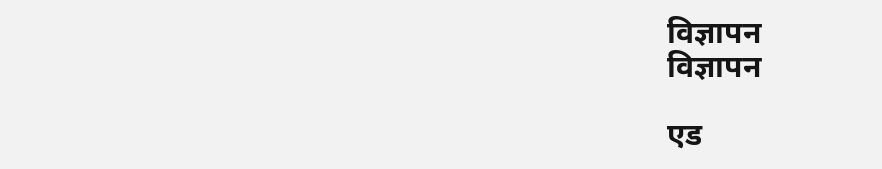विज्ञापन
विज्ञापन

एड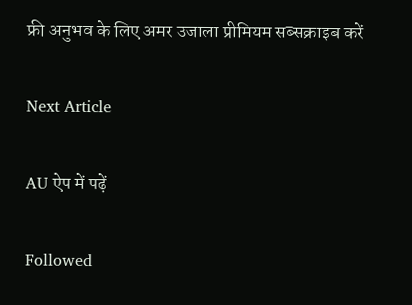फ्री अनुभव के लिए अमर उजाला प्रीमियम सब्सक्राइब करें

Next Article

AU ऐप में पढ़ें

Followed